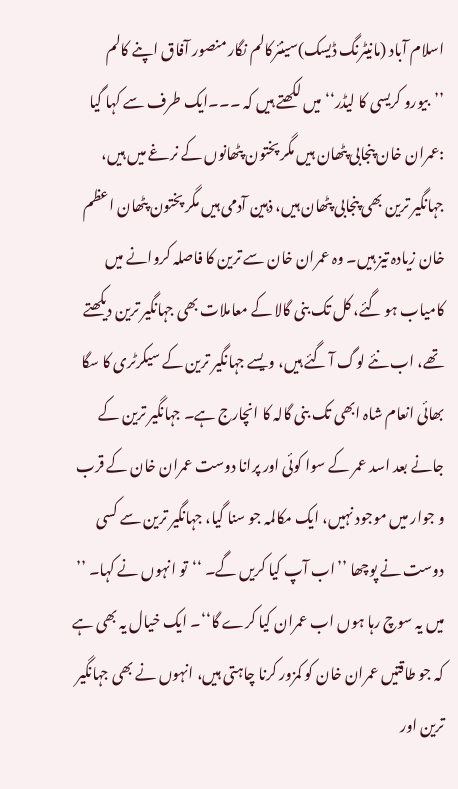اسلام آباد (مانیٹرنگ ڈیسک)سینئرکالم نگار منصور آفاق اپنے کالم ’’بیورو کریسی کا لیڈر‘‘ میں لکھتے ہیں کہ ۔۔۔ایک طرف سے کہا گیا :عمران خان پنجابی پٹھان ہیں مگر پختون پٹھانوں کے نرغے میں ہیں، جہانگیر ترین بھی پنجابی پٹھان ہیں، ذہین آدمی ہیں مگر پختون پٹھان اعظم خان زیادہ تیز ہیں۔ وہ عمران خان سے ترین کا فاصلہ کروانے میں کامیاب ہو گئے، کل تک بنی گالا کے معاملات بھی جہانگیر ترین دیکھتے تھے، اب نئے لوگ آ گئے ہیں، ویسے جہانگیر ترین کے سیکرٹری کا سگا
بھائی انعام شاہ ابھی تک بنی گالہ کا انچارج ہے۔ جہانگیر ترین کے جانے بعد اسد عمر کے سوا کوئی اور پرانا دوست عمران خان کے قرب و جوار میں موجود نہیں، ایک مکالمہ جو سنا گیا، جہانگیر ترین سے کسی دوست نے پوچھا ’’اب آپ کیا کریں گے۔ ‘‘تو انہوں نے کہا۔ ’’ میں یہ سوچ رہا ہوں اب عمران کیا کرے گا‘‘۔ ایک خیال یہ بھی ہے کہ جو طاقتیں عمران خان کو کمزور کرنا چاہتی ہیں، انہوں نے بھی جہانگیر ترین اور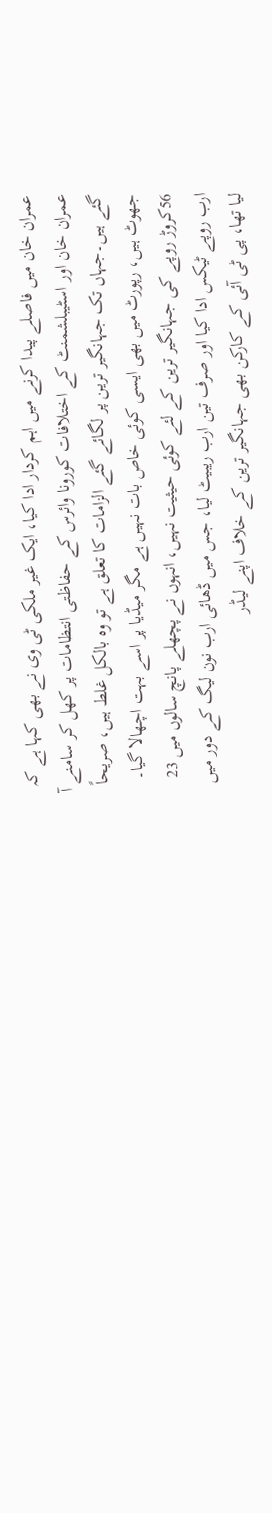عمران خان میں فاصلے پیدا کرنے میں اہم کردار ادا کیا، ایک غیر ملکی ٹی وی نے بھی کہا ہے کہ عمران خان اور اسٹیبلشمنٹ کے اختلافات کورونا وائرس کے حفاظتی انتظامات پر کھل کر سامنے آ گئے ہیں۔جہاں تک جہانگیر ترین پر لگائے گئے الزامات کا تعلق ہے تو وہ بالکل غلط ہیں، صریحاً جھوٹ ہیں، رپورٹ میں بھی ایسی کوئی خاص بات نہیں ہے مگر میڈیا پر اسے بہت اچھالا گیا۔ 56کروڑ روپے کی جہانگیر ترین کے لئے کوئی حیثیت نہیں، انہوں نے پچھلے پانچ سالوں میں 23 ارب روپے ٹیکس ادا کیا اور صرف تین ارب ریبیٹ لیا، جس میں ڈھائی ارب نون لیگ کے دور میں لیا تھا، پی ٹی آئی کے کارکن بھی جہانگیر ترین کے خلاف اپنے لیڈر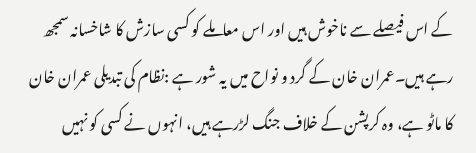کے اس فیصلے سے ناخوش ہیں اور اس معاملے کو کسی سازش کا شاخسانہ سمجھ رہے ہیں۔عمران خان کے گرد و نواح میں یہ شور ہے :نظام کی تبدیلی عمران خان کا ماٹو ہے، وہ کرپشن کے خلاف جنگ لڑرہے ہیں، انہوں نے کسی کو نہیں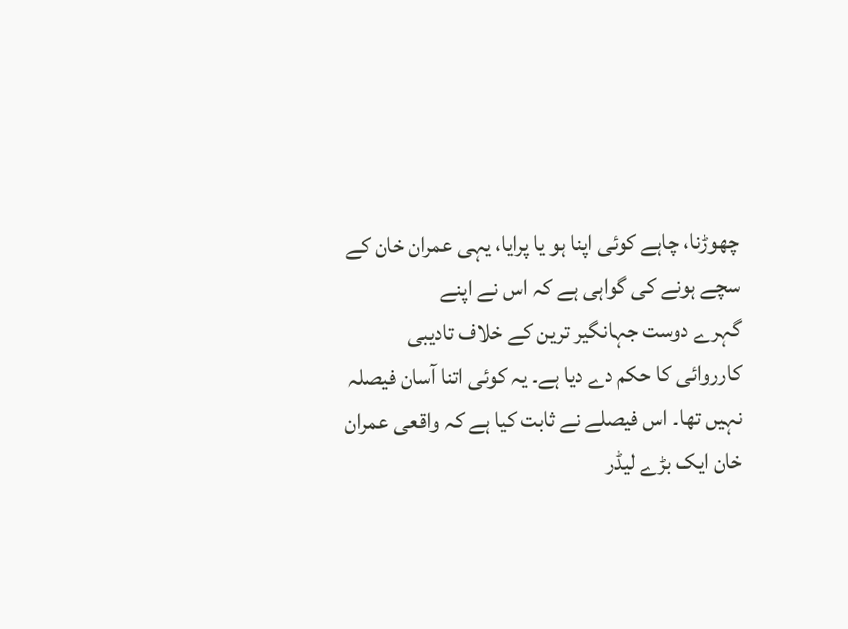چھوڑنا، چاہے کوئی اپنا ہو یا پرایا، یہی عمران خان کے سچے ہونے کی گواہی ہے کہ اس نے اپنے
گہرے دوست جہانگیر ترین کے خلاف تادیبی کارروائی کا حکم دے دیا ہے۔ یہ کوئی اتنا آسان فیصلہ نہیں تھا۔ اس فیصلے نے ثابت کیا ہے کہ واقعی عمران خان ایک بڑے لیڈر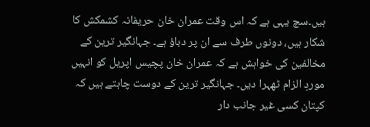ہیں۔سچ یہی ہے کہ اس وقت عمران خان حریفانہ کشمکش کا شکار ہیں، دونوں طرف سے ان پر دباؤ ہے۔ جہانگیر ترین کے مخالفین کی خواہش ہے کہ عمران خان پچیس اپریل کو انہیں موردِ الزام ٹھہرا دیں۔ جہانگیر ترین کے دوست چاہتے ہیں کہ
کپتان کسی غیر جانب دار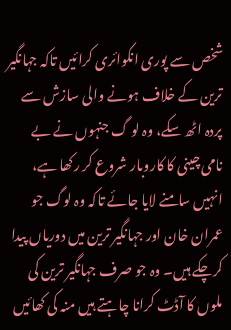شخص سے پوری انکوائری کرائیں تاکہ جہانگیر ترین کے خلاف ہونے والی سازش سے پردہ اٹھ سکے، وہ لو گ جنہوں نے بے نامی چینی کا کاروبار شروع کر رکھا ہے، انہیں سامنے لایا جائے تاکہ وہ لوگ جو عمران خان اور جہانگیر ترین میں دوریاں پیدا کرچکے ہیں۔ وہ جو صرف جہانگیر ترین کی ملوں کا آڈٹ کرانا چاہتے ہیں منہ کی کھائیں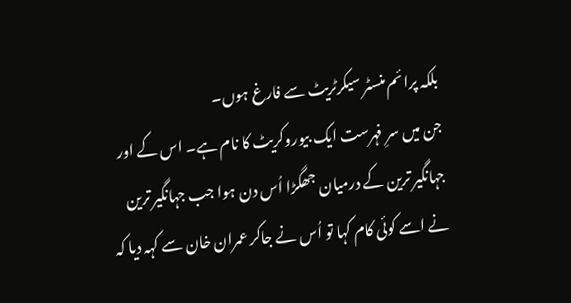بلکہ پرائم منسٹر سیکرٹریٹ سے فارغ ہوں۔
جن میں سرِ فہرست ایک بیوروکریٹ کا نام ہے۔ اس کے اور جہانگیر ترین کے درمیان جھگڑا اُس دن ہوا جب جہانگیر ترین نے اسے کوئی کام کہا تو اُس نے جاکر عمران خان سے کہہ دیا کہ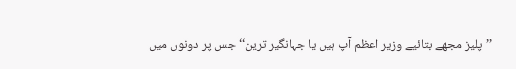’’پلیز مجھے بتائیے وزیر اعظم آپ ہیں یا جہانگیر ترین‘‘جس پر دونوں میں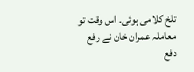تلخ کلامی ہوئی۔ اس وقت تو معاملہ عمران خان نے رفع دفع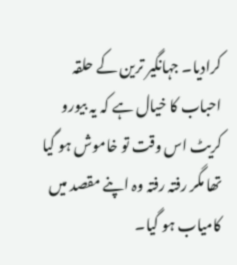کرادیا۔ جہانگیر ترین کے حلقہ احباب کا خیال ہے کہ یہ بیورو کریٹ اس وقت تو خاموش ہو گیا تھا مگر رفتہ رفتہ وہ اپنے مقصد میں کامیاب ہو گیا۔